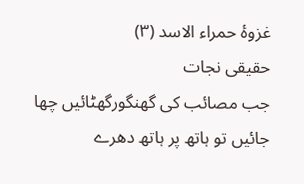غزوۂ حمراء الاسد (۳)
حقیقی نجات
جب مصائب کی گھنگورگھٹائیں چھا جائیں تو ہاتھ پر ہاتھ دھرے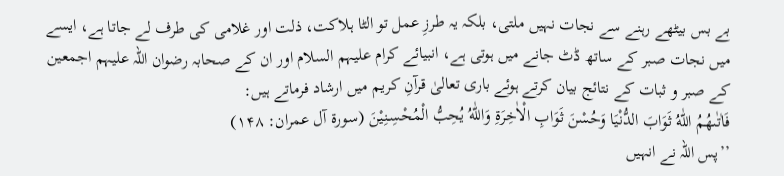بے بس بیٹھے رہنے سے نجات نہیں ملتی، بلکہ یہ طرزِ عمل تو الٹا ہلاکت، ذلت اور غلامی کی طرف لے جاتا ہے، ایسے میں نجات صبر کے ساتھ ڈٹ جانے میں ہوتی ہے، انبیائے کرام علیہم السلام اور ان کے صحابہ رضوان اللہ علیہم اجمعین کے صبر و ثبات کے نتائج بیان کرتے ہوئے باری تعالیٰ قرآنِ کریم میں ارشاد فرماتے ہیں:
فَاٰتٰىھُمُ اللّٰهُ ثَوَابَ الدُّنْيَا وَحُسْنَ ثَوَابِ الْاٰخِرَةِ وَاللّٰهُ يُحِبُّ الْمُحْسِـنِيْنَ (سورۃ آل عمران: ۱۴۸)
’’پس اللہ نے انہیں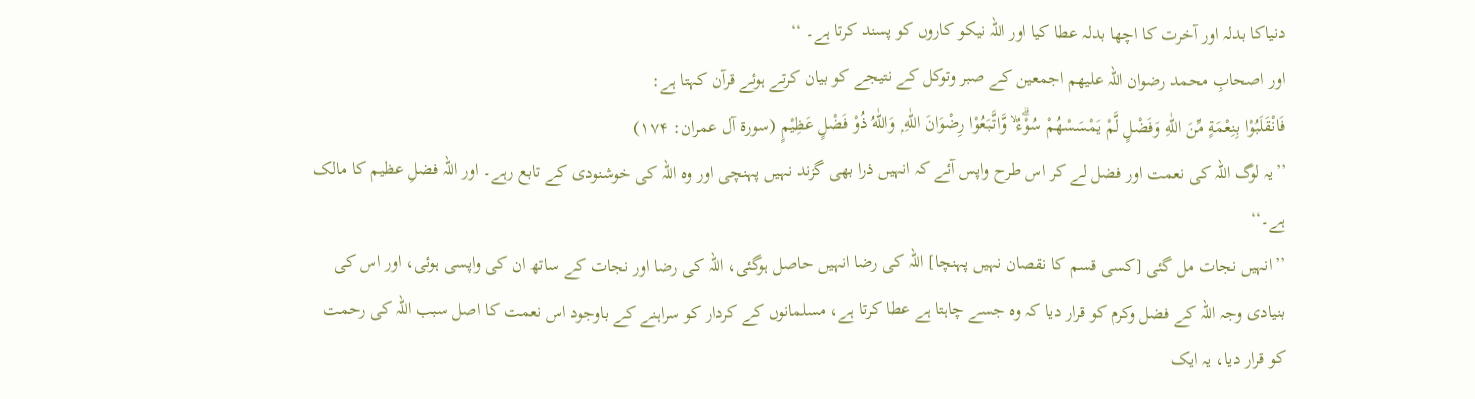دنیاکا بدلہ اور آخرت کا اچھا بدلہ عطا کیا اور اللہ نیکو کاروں کو پسند کرتا ہے۔ ‘‘
اور اصحابِ محمد رضوان اللہ علیھم اجمعین کے صبر وتوکل کے نتیجے کو بیان کرتے ہوئے قرآن کہتا ہے:
فَانْقَلَبُوْا بِنِعْمَةٍ مِّنَ اللّٰهِ وَفَضْلٍ لَّمْ يَمْسَسْھُمْ سُوْۗءٌ ۙ وَّاتَّبَعُوْا رِضْوَانَ اللّٰهِ ۭ وَاللّٰهُ ذُوْ فَضْلٍ عَظِيْمٍ (سورۃ آل عمران: ۱۷۴)
’’یہ لوگ اللہ کی نعمت اور فضل لے کر اس طرح واپس آئے کہ انہیں ذرا بھی گزند نہیں پہنچی اور وہ اللہ کی خوشنودی کے تابع رہے۔ اور اللہ فضلِ عظیم کا مالک ہے۔‘‘
’’انہیں نجات مل گئی [کسی قسم کا نقصان نہیں پہنچا] اللہ کی رضا انہیں حاصل ہوگئی، اللہ کی رضا اور نجات کے ساتھ ان کی واپسی ہوئی، اور اس کی بنیادی وجہ اللہ کے فضل وکرم کو قرار دیا کہ وہ جسے چاہتا ہے عطا کرتا ہے، مسلمانوں کے کردار کو سراہنے کے باوجود اس نعمت کا اصل سبب اللہ کی رحمت کو قرار دیا، یہ ایک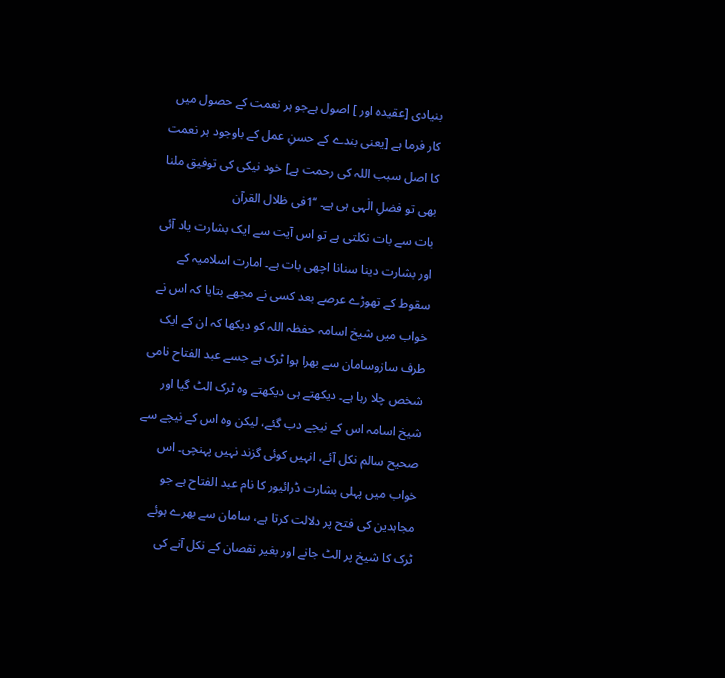بنیادی [عقیدہ اور ] اصول ہےجو ہر نعمت کے حصول میں کار فرما ہے [یعنی بندے کے حسنِ عمل کے باوجود ہر نعمت کا اصل سبب اللہ کی رحمت ہے] خود نیکی کی توفیق ملنا بھی تو فضلِ الٰہی ہی ہے۔ ‘‘1فی ظلال القرآن
بات سے بات نکلتی ہے تو اس آیت سے ایک بشارت یاد آئی اور بشارت دینا سنانا اچھی بات ہے۔ امارت اسلامیہ کے سقوط کے تھوڑے عرصے بعد کسی نے مجھے بتایا کہ اس نے خواب میں شیخ اسامہ حفظہ اللہ کو دیکھا کہ ان کے ایک طرف سازوسامان سے بھرا ہوا ٹرک ہے جسے عبد الفتاح نامی شخص چلا رہا ہے۔ دیکھتے ہی دیکھتے وہ ٹرک الٹ گیا اور شیخ اسامہ اس کے نیچے دب گئے، لیکن وہ اس کے نیچے سے صحیح سالم نکل آئے، انہیں کوئی گزند نہیں پہنچی۔ اس خواب میں پہلی بشارت ڈرائیور کا نام عبد الفتاح ہے جو مجاہدین کی فتح پر دلالت کرتا ہے، سامان سے بھرے ہوئے ٹرک کا شیخ پر الٹ جانے اور بغیر نقصان کے نکل آنے کی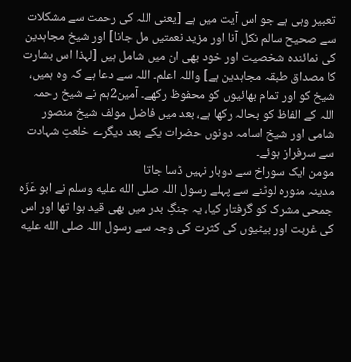تعبیر وہی ہے جو اس آیت میں ہے [یعنی اللہ کی رحمت سے مشکلات سے صحیح سالم نکل آنا اور مزید نعمتیں مل جانا] اور شیخ مجاہدین کی نمائندہ شخصیت اور خود بھی ان میں شامل ہیں [لہذا اس بشارت کا مصداق طبقہ مجاہدین ہے] واللہ اعلم۔ اللہ سے دعا ہے کہ وہ ہمیں، شیخ کو اور تمام بھائیوں کو محفوظ رکھے۔ آمین2ہم نے شیخ رحمہ اللہ کے الفاظ کو بحالہ رکھا ہے، بعد میں فاضل مولف شیخ منصور شامی اور شیخ اسامہ دونوں حضرات یکے بعد دیگرے خلعتِ شہادت سے سرفراز ہوئے۔
مومن ایک سوراخ سے دوبار نہیں ڈسا جاتا
مدینہ منورہ لوٹنے سے پہلے رسول اللہ صلى الله عليه وسلم نے ابو عَزّہ جمحی مشرک کو گرفتار کیا، یہ جنگِ بدر میں بھی قید ہوا تھا اور اس کی غربت اور بیٹیوں کی کثرت کی وجہ سے رسول اللہ صلى الله عليه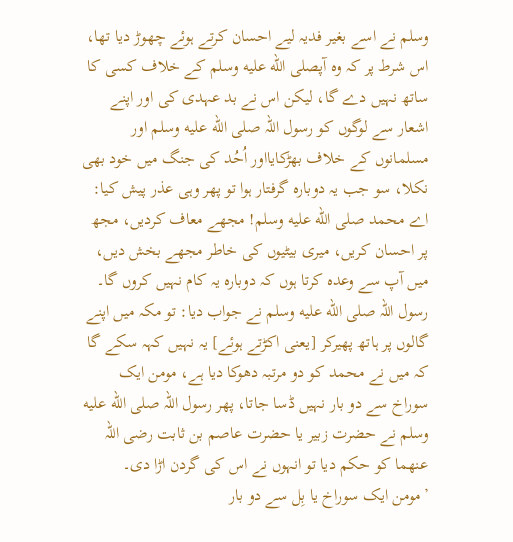وسلم نے اسے بغیر فدیہ لیے احسان کرتے ہوئے چھوڑ دیا تھا، اس شرط پر کہ وہ آپصلى الله عليه وسلم کے خلاف کسی کا ساتھ نہیں دے گا، لیکن اس نے بد عہدی کی اور اپنے اشعار سے لوگوں کو رسول اللہ صلى الله عليه وسلم اور مسلمانوں کے خلاف بھڑکایااور اُحُد کی جنگ میں خود بھی نکلا، سو جب یہ دوبارہ گرفتار ہوا تو پھر وہی عذر پیش کیا: اے محمد صلى الله عليه وسلم! مجھے معاف کردیں، مجھ پر احسان کریں، میری بیٹیوں کی خاطر مجھے بخش دیں، میں آپ سے وعدہ کرتا ہوں کہ دوبارہ یہ کام نہیں کروں گا۔ رسول اللہ صلى الله عليه وسلم نے جواب دیا: تو مکہ میں اپنے گالوں پر ہاتھ پھیرکر [یعنی اکڑتے ہوئے] یہ نہیں کہہ سکے گا کہ میں نے محمد کو دو مرتبہ دھوکا دیا ہے، مومن ایک سوراخ سے دو بار نہیں ڈسا جاتا، پھر رسول اللہ صلى الله عليه وسلم نے حضرت زبیر یا حضرت عاصم بن ثابت رضی اللہ عنھما کو حکم دیا تو انہوں نے اس کی گردن اڑا دی۔
’مومن ایک سوراخ یا بِل سے دو بار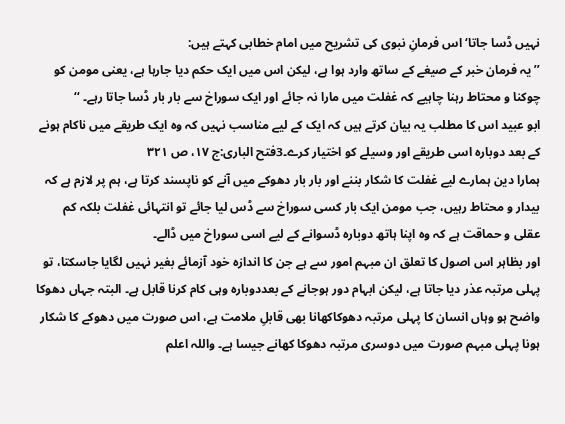نہیں ڈسا جاتا‘ اس فرمانِ نبوی کی تشریح میں امام خطابی کہتے ہیں:
’’یہ فرمان خبر کے صیغے کے ساتھ وارد ہوا ہے، لیکن اس میں ایک حکم دیا جارہا ہے، یعنی مومن کو چوکنا و محتاط رہنا چاہیے کہ غفلت میں مارا نہ جائے اور ایک سوراخ سے بار بار ڈسا جاتا رہے۔ ‘‘
ابو عبید اس کا مطلب یہ بیان کرتے ہیں کہ ایک کے لیے مناسب نہیں کہ وہ ایک طریقے میں ناکام ہونے کے بعد دوبارہ اسی طریقے اور وسیلے کو اختیار کرے۔3فتح الباری:ج ۱۷، ص ۳۲۱
ہمارا دین ہمارے لیے غفلت کا شکار بننے اور بار بار دھوکے میں آنے کو ناپسند کرتا ہے، ہم پر لازم ہے کہ بیدار و محتاط رہیں، جب مومن ایک بار کسی سوراخ سے ڈس لیا جائے تو انتہائی غفلت بلکہ کم عقلی و حماقت ہے کہ وہ اپنا ہاتھ دوبارہ ڈسوانے کے لیے اسی سوراخ میں ڈالے۔
اور بظاہر اس اصول کا تعلق ان مبہم امور سے ہے جن کا اندازہ خود آزمائے بغیر نہیں لگایا جاسکتا، تو پہلی مرتبہ عذر دیا جاتا ہے، لیکن ابہام دور ہوجانے کے بعددوبارہ وہی کام کرنا قابل ہے۔ البتہ جہاں دھوکا واضح ہو وہاں انسان کا پہلی مرتبہ دھوکاکھانا بھی قابلِ ملامت ہے، اس صورت میں دھوکے کا شکار ہونا پہلی مبہم صورت میں دوسری مرتبہ دھوکا کھانے جیسا ہے۔ واللہ اعلم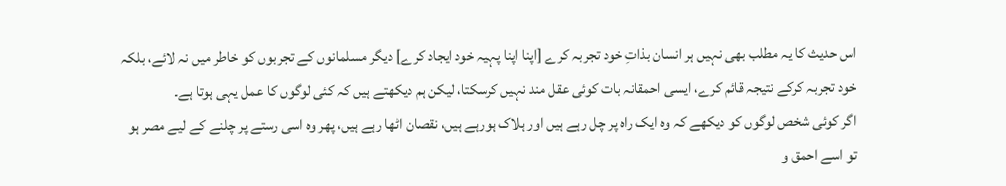اس حدیث کا یہ مطلب بھی نہیں ہر انسان بذاتِ خود تجربہ کرے [اپنا اپنا پہیہ خود ایجاد کرے] دیگر مسلمانوں کے تجربوں کو خاطر میں نہ لائے، بلکہ خود تجربہ کرکے نتیجہ قائم کرے، ایسی احمقانہ بات کوئی عقل مند نہیں کرسکتا، لیکن ہم دیکھتے ہیں کہ کئی لوگوں کا عمل یہی ہوتا ہے۔
اگر کوئی شخص لوگوں کو دیکھے کہ وہ ایک راہ پر چل رہے ہیں اور ہلاک ہورہے ہیں، نقصان اٹھا رہے ہیں، پھر وہ اسی رستے پر چلنے کے لیے مصر ہو تو اسے احمق و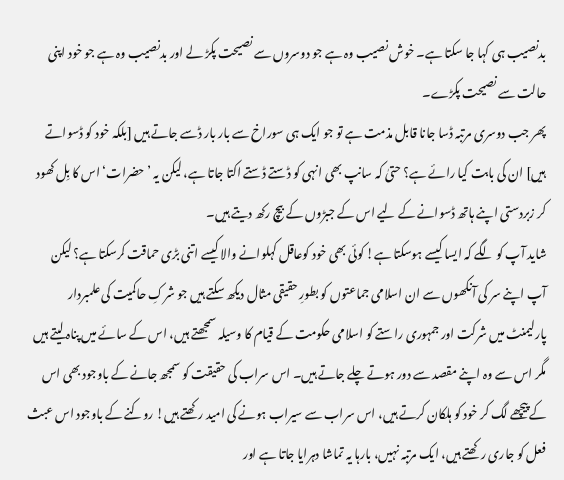بدنصیب ہی کہا جا سکتا ہے۔ خوش نصیب وہ ہے جو دوسروں سے نصیحت پکڑ لے اور بدنصیب وہ ہے جو خود اپنی حالت سے نصیحت پکڑے۔
پھر جب دوسری مرتبہ ڈسا جانا قابل مذمت ہے تو جو ایک ہی سوراخ سے بار بار ڈسے جاتے ہیں [بلکہ خود کو ڈسواتے ہیں] ان کی بابت کیا رائے ہے؟ حتیٰ کہ سانپ بھی انہی کو ڈستے ڈستے اکتا جاتا ہے، لیکن یہ ’حضرات‘ اس کا بِل کھود کر زبردستی اپنے ہاتھ ڈسوانے کے لیے اس کے جبڑوں کے بیچ رکھ دیتے ہیں۔
شاید آپ کو لگے کہ ایسا کیسے ہوسکتا ہے! کوئی بھی خود کوعاقل کہلوانے والا کیسے اتنی بڑی حماقت کرسکتا ہے؟ لیکن آپ اپنے سر کی آنکھوں سے ان اسلامی جماعتوں کو بطورِ حقیقی مثال دیکھ سکتے ہیں جو شرکِ حاکمیت کی علمبردار پارلیمنٹ میں شرکت اور جمہوری راستے کو اسلامی حکومت کے قیام کا وسیلہ سمجھتے ہیں، اس کے سائے میں پناہ لیتے ہیں مگر اس سے وہ اپنے مقصد سے دور ہوتے چلے جاتے ہیں۔ اس سراب کی حقیقت کو سمجھ جانے کے باوجود بھی اس کےپیچھے لگ کر خود کو ہلکان کرتے ہیں، اس سراب سے سیراب ہونے کی امید رکھتے ہیں! روکنے کے باوجود اس عبث فعل کو جاری رکھتے ہیں، ایک مرتبہ نہیں، بارہا یہ تماشا دہرایا جاتا ہے اور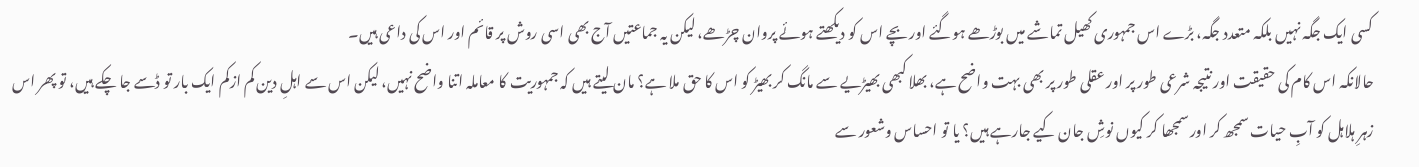کسی ایک جگہ نہیں بلکہ متعدد جگہ، بڑے اس جمہوری کھیل تماشے میں بوڑھے ہوگئے اور بچے اس کو دیکھتے ہوئے پروان چڑھے، لیکن یہ جماعتیں آج بھی اسی روش پر قائم اور اس کی داعی ہیں۔
حالانکہ اس کام کی حقیقت اور نتیجہ شرعی طور پر اور عقلی طور پر بھی بہت واضح ہے، بھلا کبھی بھیڑیے سے مانگ کر بھیڑ کو اس کا حق ملا ہے؟ مان لیتے ہیں کہ جمہوریت کا معاملہ اتنا واضح نہیں، لیکن اس سے اہلِ دین کم ازکم ایک بار تو ڈسے جا چکے ہیں، تو پھر اس زہرِ ہلاہل کو آبِ حیات سمجھ کر اور سمجھا کر کیوں نوشِ جان کیے جارہے ہیں؟ یا تو احساس وشعور سے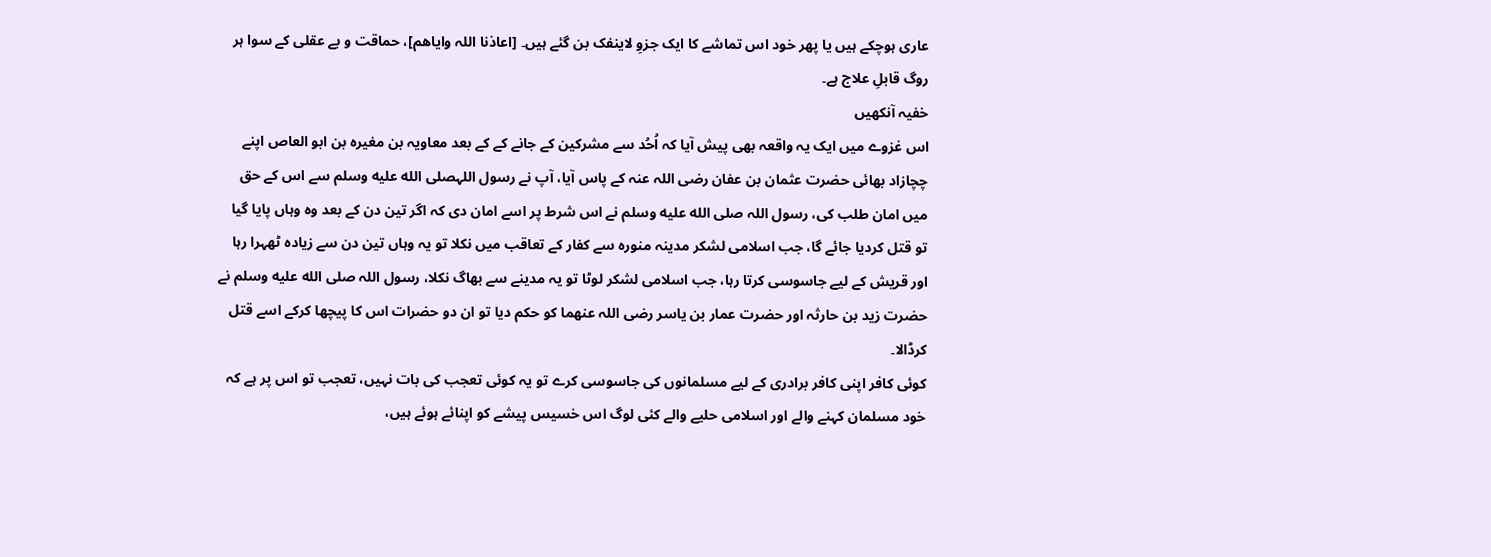عاری ہوچکے ہیں یا پھر خود اس تماشے کا ایک جزوِ لاینفک بن گئے ہیں۔ [اعاذنا اللہ وایاھم]، حماقت و بے عقلی کے سوا ہر روگ قابلِ علاج ہے۔
خفیہ آنکھیں
اس غزوے میں ایک یہ واقعہ بھی پیش آیا کہ اُحُد سے مشرکین کے جانے کے کے بعد معاویہ بن مغیرہ بن ابو العاص اپنے چچازاد بھائی حضرت عثمان بن عفان رضی اللہ عنہ کے پاس آیا، آپ نے رسول اللہصلى الله عليه وسلم سے اس کے حق میں امان طلب کی، رسول اللہ صلى الله عليه وسلم نے اس شرط پر اسے امان دی کہ اگر تین دن کے بعد وہ وہاں پایا گیا تو قتل کردیا جائے گا، جب اسلامی لشکر مدینہ منورہ سے کفار کے تعاقب میں نکلا تو یہ وہاں تین دن سے زیادہ ٹھہرا رہا اور قریش کے لیے جاسوسی کرتا رہا، جب اسلامی لشکر لوٹا تو یہ مدینے سے بھاگ نکلا، رسول اللہ صلى الله عليه وسلم نے حضرت زید بن حارثہ اور حضرت عمار بن یاسر رضی اللہ عنھما کو حکم دیا تو ان دو حضرات اس کا پیچھا کرکے اسے قتل کرڈالا۔
کوئی کافر اپنی کافر برادری کے لیے مسلمانوں کی جاسوسی کرے تو یہ کوئی تعجب کی بات نہیں، تعجب تو اس پر ہے کہ خود مسلمان کہنے والے اور اسلامی حلیے والے کئی لوگ اس خسیس پیشے کو اپنائے ہوئے ہیں،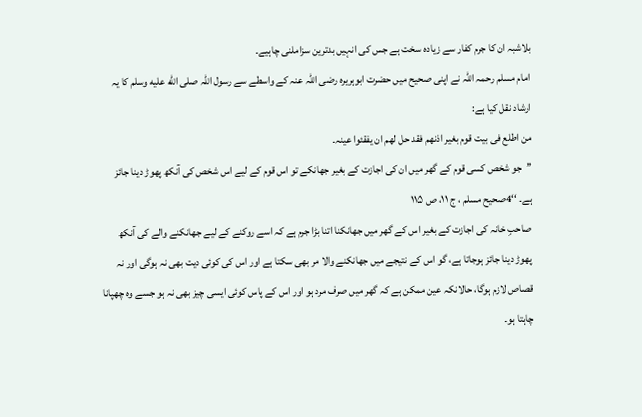بلاشبہ ان کا جرم کفار سے زیادہ سخت ہے جس کی انہیں بدترین سزاملنی چاہیے۔
امام مسلم رحمہ اللہ نے اپنی صحیح میں حضرت ابوہریرہ رضی اللہ عنہ کے واسطے سے رسول اللہ صلى الله عليه وسلم کا یہ ارشاد نقل کیا ہے:
من اطلع فی بیت قوم بغیر اذنھم فقد حل لھم ان یفقئوا عینہ۔
’’جو شخص کسی قوم کے گھر میں ان کی اجازت کے بغیر جھانکے تو اس قوم کے لیے اس شخص کی آنکھ پھوڑ دینا جائز ہے۔ ‘‘4صحیح مسلم ، ج ۱۱، ص ۱۱۵
صاحبِ خانہ کی اجازت کے بغیر اس کے گھر میں جھانکنا اتنا بڑا جرم ہے کہ اسے روکنے کے لیے جھانکنے والے کی آنکھ پھوڑ دینا جائز ہوجاتا ہے، گو اس کے نتیجے میں جھانکنے والا مر بھی سکتا ہے اور اس کی کوئی دیت بھی نہ ہوگی اور نہ قصاص لازم ہوگا، حالانکہ عین ممکن ہے کہ گھر میں صرف مرد ہو اور اس کے پاس کوئی ایسی چیز بھی نہ ہو جسے وہ چھپانا چاہتا ہو۔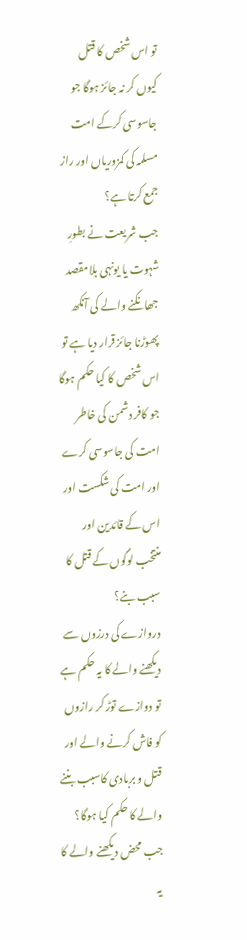تو اس شخص کا قتل کیوں کر نہ جائز ہوگا جو جاسوسی کرکے امت مسلمہ کی کمزوریاں اور راز جمع کرتا ہے؟
جب شریعت نے بطورِ شہوت یا یونہی بلامقصد جھانکنے والے کی آنکھ پھوڑنا جائز قرار دیا ہے تو اس شخص کا کیا حکم ہوگا جو کافر دشمن کی خاطر امت کی جاسوسی کرے اور امت کی شکست اور اس کے قائدین اور منتخب لوگوں کے قتل کا سبب بنے؟
دروازے کی درزوں سے دیکھنے والے کا یہ حکم ہے تو دوازے توڑ کر رازوں کو فاش کرنے والے اور قتل و بربادی کاسبب بننے والے کا حکم کیا ہوگا؟
جب محض دیکھنے والے کا یہ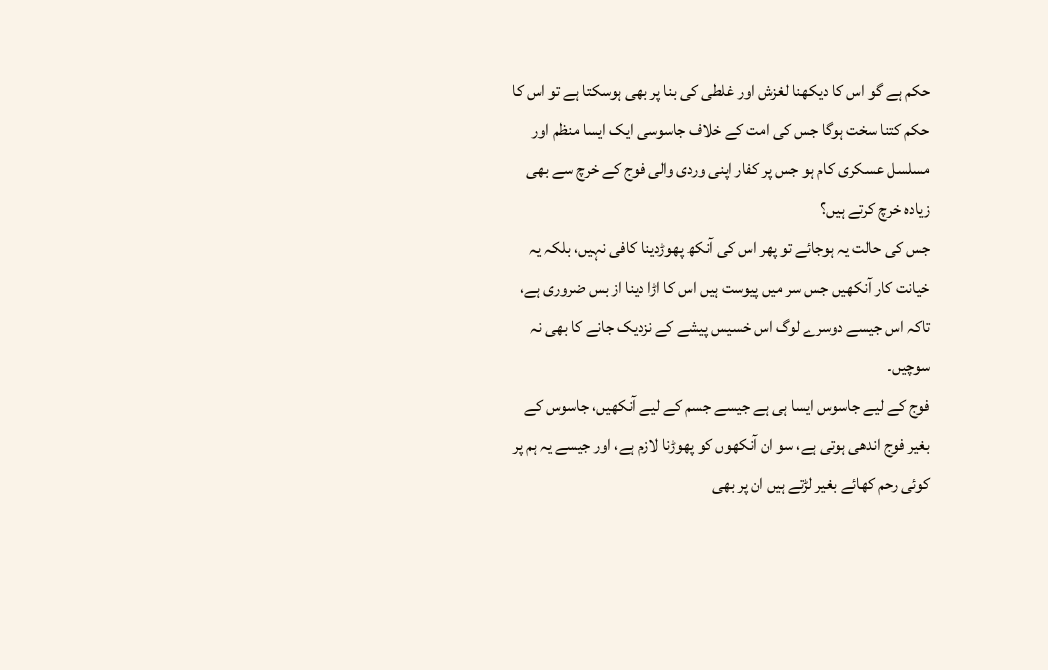حکم ہے گو اس کا دیکھنا لغزش اور غلطی کی بنا پر بھی ہوسکتا ہے تو اس کا حکم کتنا سخت ہوگا جس کی امت کے خلاف جاسوسی ایک ایسا منظم اور مسلسل عسکری کام ہو جس پر کفار اپنی وردی والی فوج کے خرچ سے بھی زیادہ خرچ کرتے ہیں؟
جس کی حالت یہ ہوجائے تو پھر اس کی آنکھ پھوڑدینا کافی نہیں، بلکہ یہ خیانت کار آنکھیں جس سر میں پیوست ہیں اس کا اڑا دینا از بس ضروری ہے، تاکہ اس جیسے دوسرے لوگ اس خسیس پیشے کے نزدیک جانے کا بھی نہ سوچیں۔
فوج کے لیے جاسوس ایسا ہی ہے جیسے جسم کے لیے آنکھیں، جاسوس کے بغیر فوج اندھی ہوتی ہے، سو ان آنکھوں کو پھوڑنا لازم ہے، اور جیسے یہ ہم پر کوئی رحم کھائے بغیر لڑتے ہیں ان پر بھی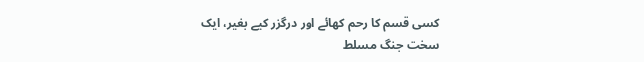کسی قسم کا رحم کھائے اور درگزر کیے بغیر، ایک سخت جنگ مسلط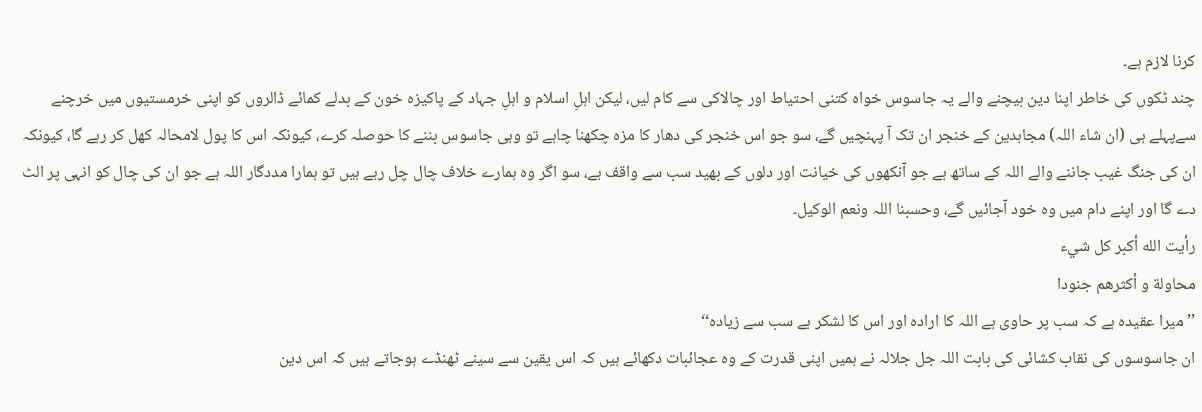کرنا لازم ہے۔
چند ٹکوں کی خاطر اپنا دین بیچنے والے یہ جاسوس خواہ کتنی احتیاط اور چالاکی سے کام لیں، لیکن اہلِ اسلام و اہلِ جہاد کے پاکیزہ خون کے بدلے کمائے ڈالروں کو اپنی خرمستیوں میں خرچنے سےپہلے ہی (ان شاء اللہ) مجاہدین کے خنجر ان تک آ پہنچیں گے، سو جو اس خنجر کی دھار کا مزہ چکھنا چاہے تو وہی جاسوس بننے کا حوصلہ کرے، کیونکہ اس کا پول لامحالہ کھل کر رہے گا، کیونکہ ان کی جنگ غیب جاننے والے اللہ کے ساتھ ہے جو آنکھوں کی خیانت اور دلوں کے بھید سب سے واقف ہے، سو اگر وہ ہمارے خلاف چال چل رہے ہیں تو ہمارا مددگار اللہ ہے جو ان کی چال کو انہی پر الٹ دے گا اور اپنے دام میں وہ خود آجائیں گے، وحسبنا اللہ ونعم الوکیل۔
رأيت الله أكبر كل شيء
محاولة و أكثرهم جنودا
’’میرا عقیدہ ہے کہ سب پر حاوی ہے اللہ کا ارادہ اور اس کا لشکر ہے سب سے زیادہ‘‘
ان جاسوسوں کی نقاب کشائی کی بابت اللہ جل جلالہ نے ہمیں اپنی قدرت کے وہ عجائبات دکھائے ہیں کہ اس یقین سے سینے ٹھنڈے ہوجاتے ہیں کہ اس دین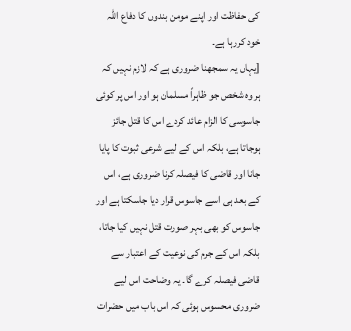کی حفاظت اور اپنے مومن بندوں کا دفاع اللہ خود کررہا ہے۔
[یہاں یہ سمجھنا ضروری ہے کہ لازم نہیں کہ ہر وہ شخص جو ظاہراً مسلمان ہو اور اس پر کوئی جاسوسی کا الزام عائد کردے اس کا قتل جائز ہوجاتا ہے، بلکہ اس کے لیے شرعی ثبوت کا پایا جانا اور قاضی کا فیصلہ کرنا ضروری ہے، اس کے بعد ہی اسے جاسوس قرار دیا جاسکتا ہے اور جاسوس کو بھی بہر صورت قتل نہیں کیا جاتا، بلکہ اس کے جرم کی نوعیت کے اعتبار سے قاضی فیصلہ کرے گا۔ یہ وضاحت اس لیے ضروری محسوس ہوئی کہ اس باب میں حضرات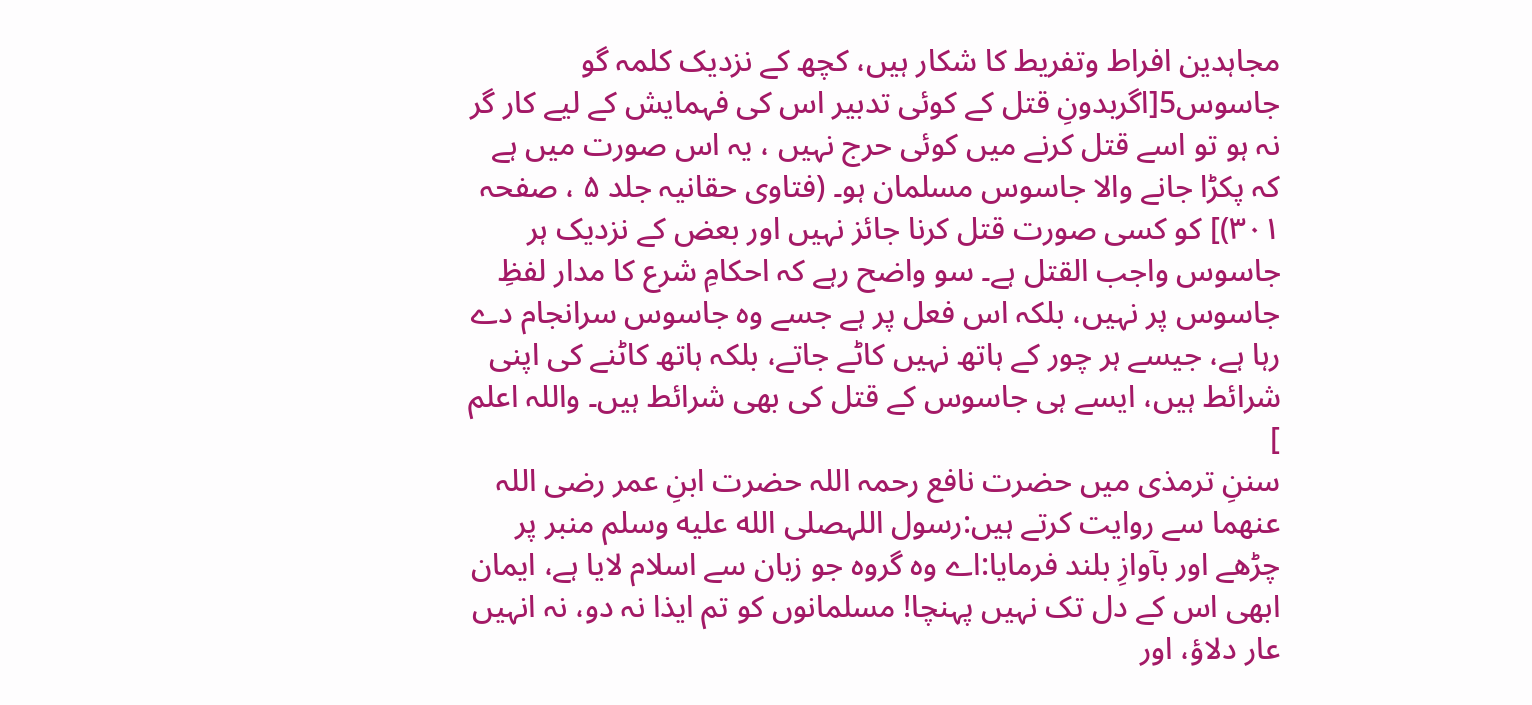مجاہدین افراط وتفریط کا شکار ہیں، کچھ کے نزدیک کلمہ گو جاسوس5[اگربدونِ قتل کے کوئی تدبیر اس کی فہمایش کے لیے کار گر نہ ہو تو اسے قتل کرنے میں کوئی حرج نہیں ، یہ اس صورت میں ہے کہ پکڑا جانے والا جاسوس مسلمان ہو۔ (فتاوی حقانیہ جلد ۵ ، صفحہ ۳۰۱)] کو کسی صورت قتل کرنا جائز نہیں اور بعض کے نزدیک ہر جاسوس واجب القتل ہے۔ سو واضح رہے کہ احکامِ شرع کا مدار لفظِ جاسوس پر نہیں، بلکہ اس فعل پر ہے جسے وہ جاسوس سرانجام دے رہا ہے، جیسے ہر چور کے ہاتھ نہیں کاٹے جاتے، بلکہ ہاتھ کاٹنے کی اپنی شرائط ہیں، ایسے ہی جاسوس کے قتل کی بھی شرائط ہیں۔ واللہ اعلم ]
سننِ ترمذی میں حضرت نافع رحمہ اللہ حضرت ابنِ عمر رضی اللہ عنھما سے روایت کرتے ہیں:رسول اللہصلى الله عليه وسلم منبر پر چڑھے اور بآوازِ بلند فرمایا:اے وہ گروہ جو زبان سے اسلام لایا ہے، ایمان ابھی اس کے دل تک نہیں پہنچا! مسلمانوں کو تم ایذا نہ دو، نہ انہیں عار دلاؤ، اور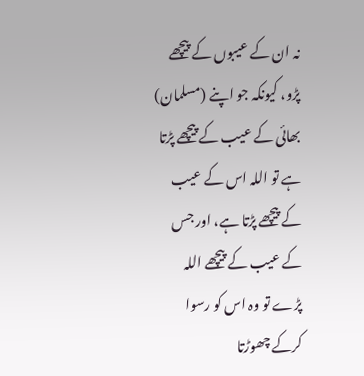نہ ان کے عیبوں کے پیچھے پڑو، کیونکہ جو اپنے (مسلمان) بھائی کے عیب کے پیچھے پڑتا ہے تو اللہ اس کے عیب کے پیچھے پڑتا ہے، اور جس کے عیب کے پیچھے اللہ پڑے تو وہ اس کو رسوا کرکے چھوڑتا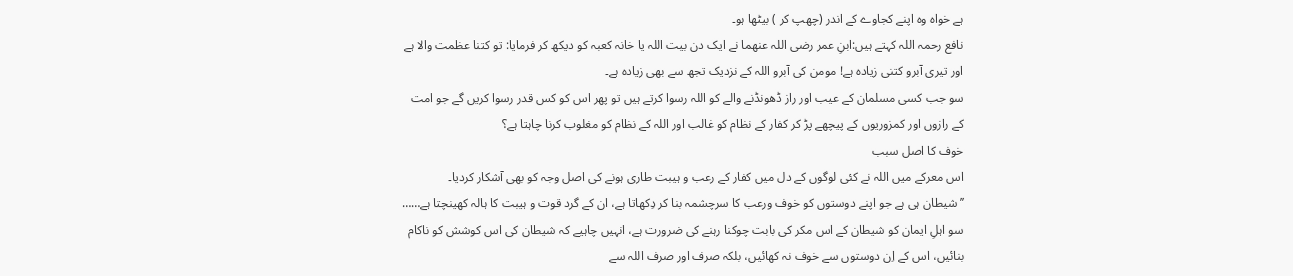ہے خواہ وہ اپنے کجاوے کے اندر (چھپ کر ) بیٹھا ہو۔
نافع رحمہ اللہ کہتے ہیں:ابنِ عمر رضی اللہ عنھما نے ایک دن بیت اللہ یا خانہ کعبہ کو دیکھ کر فرمایا: تو کتنا عظمت والا ہے اور تیری آبرو کتنی زیادہ ہے! مومن کی آبرو اللہ کے نزدیک تجھ سے بھی زیادہ ہے۔
سو جب کسی مسلمان کے عیب اور راز ڈھونڈنے والے کو اللہ رسوا کرتے ہیں تو پھر اس کو کس قدر رسوا کریں گے جو امت کے رازوں اور کمزوریوں کے پیچھے پڑ کر کفار کے نظام کو غالب اور اللہ کے نظام کو مغلوب کرنا چاہتا ہے؟
خوف کا اصل سبب
اس معرکے میں اللہ نے کئی لوگوں کے دل میں کفار کے رعب و ہیبت طاری ہونے کی اصل وجہ کو بھی آشکار کردیا۔
’’شیطان ہی ہے جو اپنے دوستوں کو خوف ورعب کا سرچشمہ بنا کر دِکھاتا ہے، ان کے گرد قوت و ہیبت کا ہالہ کھینچتا ہے…… سو اہلِ ایمان کو شیطان کے اس مکر کی بابت چوکنا رہنے کی ضرورت ہے، انہیں چاہیے کہ شیطان کی اس کوشش کو ناکام بنائیں، اس کے اِن دوستوں سے خوف نہ کھائیں، بلکہ صرف اور صرف اللہ سے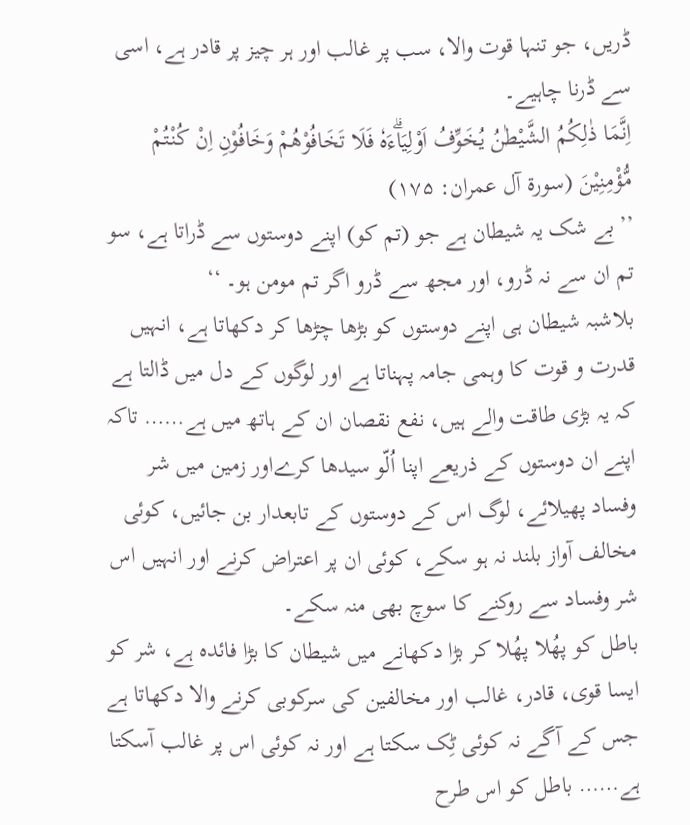ڈریں، جو تنہا قوت والا، سب پر غالب اور ہر چیز پر قادر ہے، اسی سے ڈرنا چاہیے۔
اِنَّمَا ذٰلِكُمُ الشَّيْطٰنُ يُخَوِّفُ اَوْلِيَاۗءَهٗ فَلَا تَخَافُوْھُمْ وَخَافُوْنِ اِنْ كُنْتُمْ مُّؤْمِنِيْنَ (سورۃ آل عمران: ۱۷۵)
’’بے شک یہ شیطان ہے جو (تم کو) اپنے دوستوں سے ڈراتا ہے، سو تم ان سے نہ ڈرو، اور مجھ سے ڈرو اگر تم مومن ہو۔ ‘‘
بلاشبہ شیطان ہی اپنے دوستوں کو بڑھا چڑھا کر دکھاتا ہے، انہیں قدرت و قوت کا وہمی جامہ پہناتا ہے اور لوگوں کے دل میں ڈالتا ہے کہ یہ بڑی طاقت والے ہیں، نفع نقصان ان کے ہاتھ میں ہے…… تاکہ اپنے ان دوستوں کے ذریعے اپنا اُلّو سیدھا کرےاور زمین میں شر وفساد پھیلائے، لوگ اس کے دوستوں کے تابعدار بن جائیں، کوئی مخالف آواز بلند نہ ہو سکے، کوئی ان پر اعتراض کرنے اور انہیں اس شر وفساد سے روکنے کا سوچ بھی منہ سکے۔
باطل کو پھُلا پھُلا کر بڑا دکھانے میں شیطان کا بڑا فائدہ ہے، شر کو ایسا قوی، قادر، غالب اور مخالفین کی سرکوبی کرنے والا دکھاتا ہے جس کے آگے نہ کوئی ٹِک سکتا ہے اور نہ کوئی اس پر غالب آسکتا ہے…… باطل کو اس طرح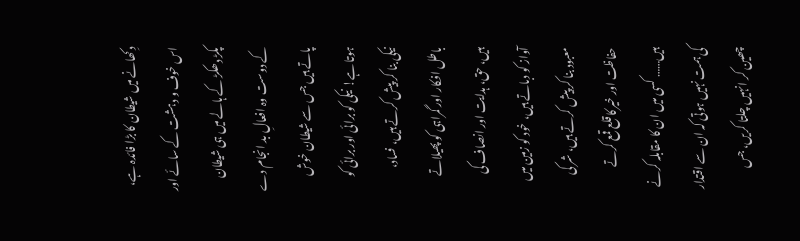دِکھانے میں شیطان کا بڑا فائدہ ہے، اس خوف و دہشت کے سائے اور پکڑ دھکڑ کے ہالے میں ہی شیطان کے دوست وہ افعالِ بد انجام دے پاتے ہیں جس سے شیطان خوش ہوتا ہے! نیکی کو برائی اور برائی کو نیکی بنا کر پیش کرتے ہیں، فساد، باطل افکار اور گمراہی کو پھیلاتے ہیں، حق، ہدایت اور انصاف کی آواز کو دباتے ہیں، خود کو زمین میں معبود بنا کر پیش کرتے ہیں، شر کی حفاظت اور خیرکا قلع قمع کرتے ہیں…… کسی میں ان کا مقابلہ کرنے کی ہمت نہیں ہوتی کہ ان سے اقتدار چھین کر انہیں چلتا کریں، جس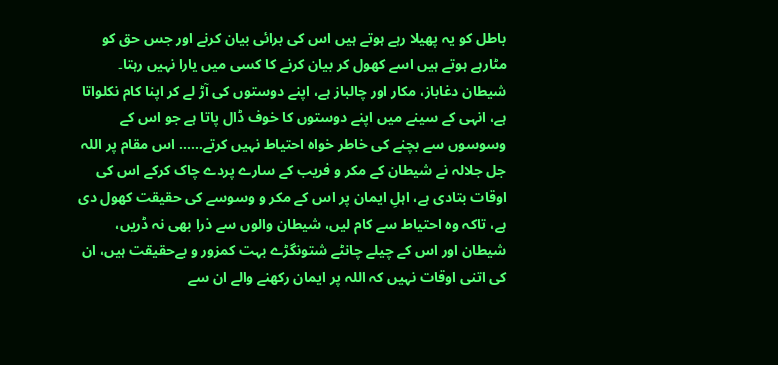باطل کو یہ پھیلا رہے ہوتے ہیں اس کی برائی بیان کرنے اور جس حق کو مٹارہے ہوتے ہیں اسے کھول کر بیان کرنے کا کسی میں یارا نہیں رہتا۔
شیطان دغاباز، مکار اور چالباز ہے، اپنے دوستوں کی آڑ لے کر اپنا کام نکلواتا ہے، انہی کے سینے میں اپنے دوستوں کا خوف ڈال پاتا ہے جو اس کے وسوسوں سے بچنے کی خاطر خواہ احتیاط نہیں کرتے…… اس مقام پر اللہ جل جلالہ نے شیطان کے مکر و فریب کے سارے پردے چاک کرکے اس کی اوقات بتادی ہے، اہلِ ایمان پر اس کے مکر و وسوسے کی حقیقت کھول دی ہے، تاکہ وہ احتیاط سے کام لیں، شیطان والوں سے ذرا بھی نہ ڈریں، شیطان اور اس کے چیلے چانٹے شتونگڑے بہت کمزور و بےحقیقت ہیں، ان کی اتنی اوقات نہیں کہ اللہ پر ایمان رکھنے والے ان سے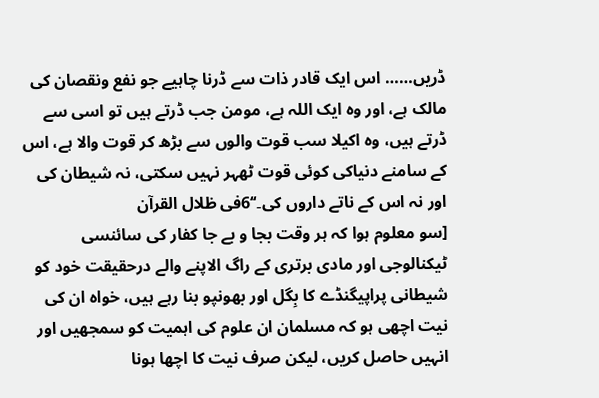ڈریں…… اس ایک قادر ذات سے ڈرنا چاہیے جو نفع ونقصان کی مالک ہے، اور وہ ایک اللہ ہے، مومن جب ڈرتے ہیں تو اسی سے ڈرتے ہیں، وہ اکیلا سب قوت والوں سے بڑھ کر قوت والا ہے، اس کے سامنے دنیاکی کوئی قوت ٹھہر نہیں سکتی، نہ شیطان کی اور نہ اس کے ناتے داروں کی۔‘‘6فی ظلال القرآن
[سو معلوم ہوا کہ ہر وقت بجا و بے جا کفار کی سائنسی ٹیکنالوجی اور مادی برتری کے راگ الاپنے والے درحقیقت خود کو شیطانی پراپیگنڈے کا بِگل اور بھونپو بنا رہے ہیں، خواہ ان کی نیت اچھی ہو کہ مسلمان ان علوم کی اہمیت کو سمجھیں اور انہیں حاصل کریں، لیکن صرف نیت کا اچھا ہونا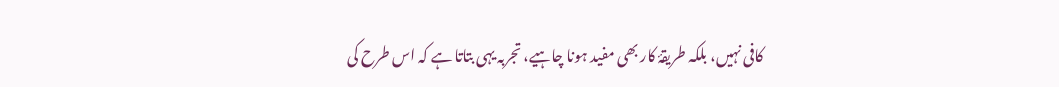کافی نہیں، بلکہ طریقۂ کار بھی مفید ہونا چاہیے، تجربہ یہی بتاتا ہے کہ اس طرح کی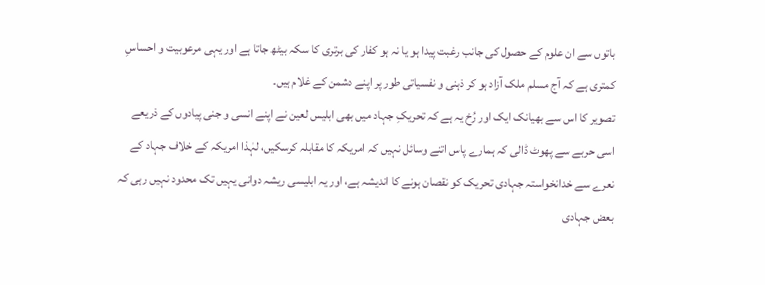باتوں سے ان علوم کے حصول کی جانب رغبت پیدا ہو یا نہ ہو کفار کی برتری کا سکہ بیٹھ جاتا ہے اور یہی مرعوبیت و احساسِ کمتری ہے کہ آج مسلم ملک آزاد ہو کر ذہنی و نفسیاتی طور پر اپنے دشمن کے غلام ہیں۔
تصویر کا اس سے بھیانک ایک اور رُخ یہ ہے کہ تحریکِ جہاد میں بھی ابلیس لعین نے اپنے انسی و جنی پیادوں کے ذریعے اسی حربے سے پھوٹ ڈالی کہ ہمارے پاس اتنے وسائل نہیں کہ امریکہ کا مقابلہ کرسکیں، لہٰذا امریکہ کے خلاف جہاد کے نعرے سے خدانخواستہ جہادی تحریک کو نقصان ہونے کا اندیشہ ہے، اور یہ ابلیسی ریشہ دوانی یہیں تک محدود نہیں رہی کہ بعض جہادی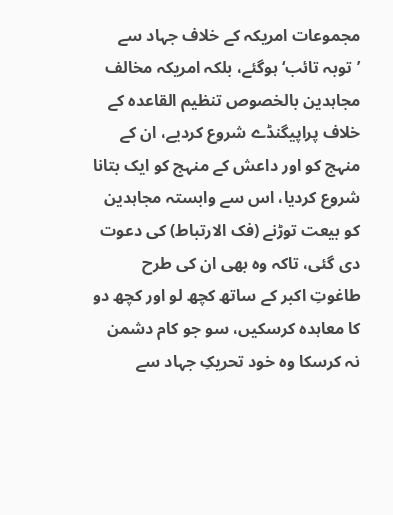مجموعات امریکہ کے خلاف جہاد سے ’توبہ تائب‘ ہوگئے، بلکہ امریکہ مخالف مجاہدین بالخصوص تنظیم القاعدہ کے خلاف پراپیگنڈے شروع کردیے، ان کے منہج کو اور داعش کے منہج کو ایک بتانا شروع کردیا، اس سے وابستہ مجاہدین کو بیعت توڑنے (فک الارتباط) کی دعوت دی گئی، تاکہ وہ بھی ان کی طرح طاغوتِ اکبر کے ساتھ کچھ لو اور کچھ دو کا معاہدہ کرسکیں، سو جو کام دشمن نہ کرسکا وہ خود تحریکِ جہاد سے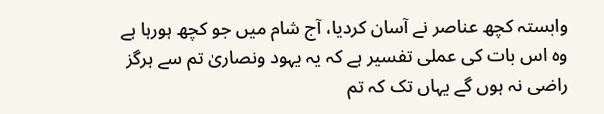وابستہ کچھ عناصر نے آسان کردیا، آج شام میں جو کچھ ہورہا ہے وہ اس بات کی عملی تفسیر ہے کہ یہ یہود ونصاریٰ تم سے ہرگز راضی نہ ہوں گے یہاں تک کہ تم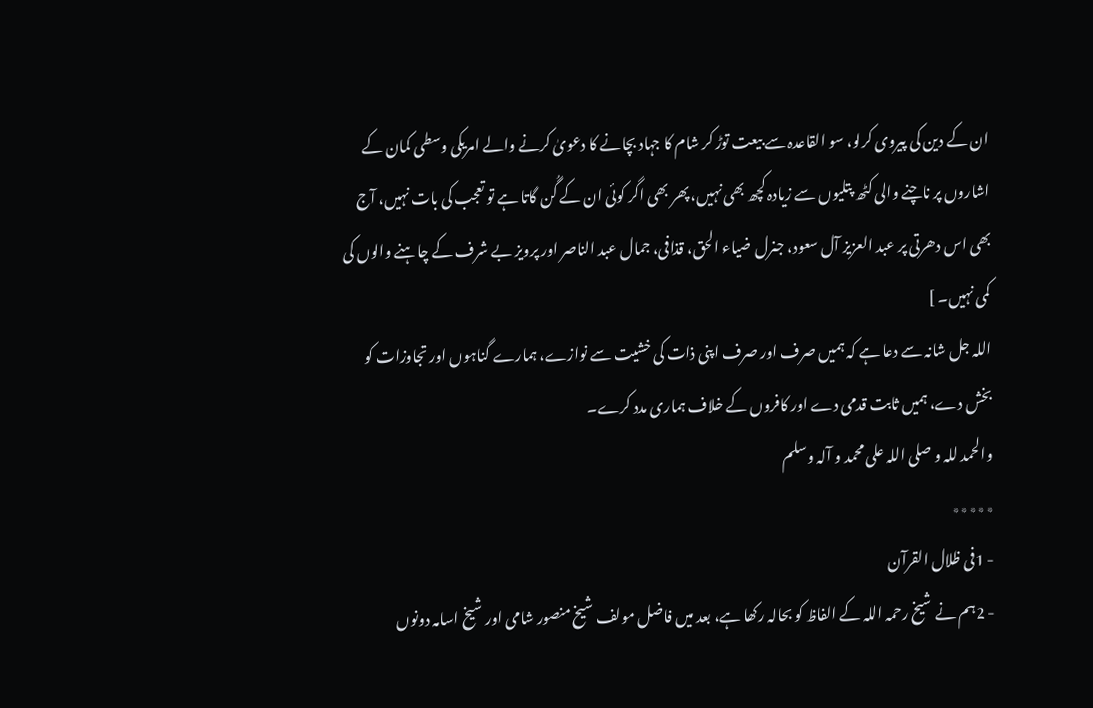ان کے دین کی پیروی کرلو، سو القاعدہ سے بیعت توڑ کر شام کا جہاد بچانے کا دعویٰ کرنے والے امریکی وسطی کمان کے اشاروں پر ناچنے والی کٹھ پتلیوں سے زیادہ کچھ بھی نہیں، پھر بھی اگر کوئی ان کے گُن گاتا ہے تو تعجب کی بات نہیں، آج بھی اس دھرتی پر عبد العزیز آل سعود، جنرل ضیاء الحق، قذافی، جمال عبد الناصر اور پرویز بے شرف کے چاہنے والوں کی کمی نہیں۔ ]
اللہ جل شانہ سے دعا ہے کہ ہمیں صرف اور صرف اپنی ذات کی خشیت سے نوازے، ہمارے گناہوں اور تجاوزات کو بخش دے، ہمیں ثابت قدمی دے اور کافروں کے خلاف ہماری مدد کرے۔
والحمد للہ و صلی اللہ علی محمد و آلہ وسلم
٭٭٭٭٭
- 1فی ظلال القرآن
- 2ہم نے شیخ رحمہ اللہ کے الفاظ کو بحالہ رکھا ہے، بعد میں فاضل مولف شیخ منصور شامی اور شیخ اسامہ دونوں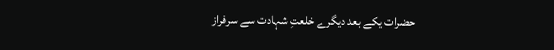حضرات یکے بعد دیگرے خلعتِ شہادت سے سرفراز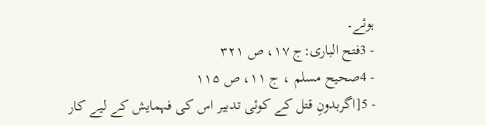ہوئے۔
- 3فتح الباری:ج ۱۷، ص ۳۲۱
- 4صحیح مسلم ، ج ۱۱، ص ۱۱۵
- 5[اگربدونِ قتل کے کوئی تدبیر اس کی فہمایش کے لیے کار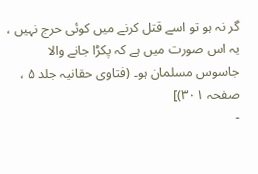گر نہ ہو تو اسے قتل کرنے میں کوئی حرج نہیں ، یہ اس صورت میں ہے کہ پکڑا جانے والا جاسوس مسلمان ہو۔ (فتاوی حقانیہ جلد ۵ ، صفحہ ۳۰۱)]
-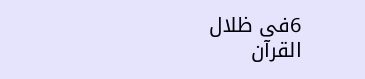6فی ظلال القرآن